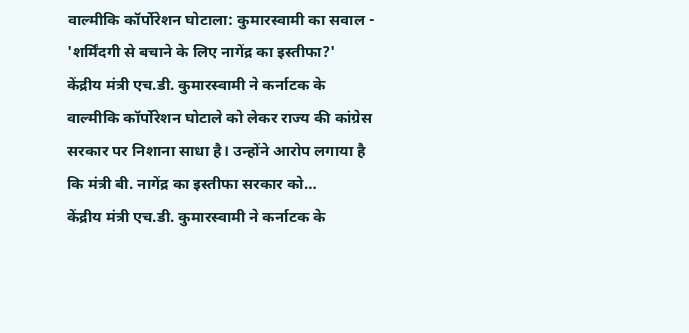वाल्मीकि कॉर्पोरेशन घोटाला: कुमारस्वामी का सवाल - 'शर्मिंदगी से बचाने के लिए नागेंद्र का इस्तीफा?'
केंद्रीय मंत्री एच.डी. कुमारस्वामी ने कर्नाटक के वाल्मीकि कॉर्पोरेशन घोटाले को लेकर राज्य की कांग्रेस सरकार पर निशाना साधा है। उन्होंने आरोप लगाया है कि मंत्री बी. नागेंद्र का इस्तीफा सरकार को…
केंद्रीय मंत्री एच.डी. कुमारस्वामी ने कर्नाटक के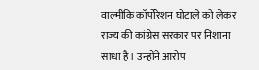वाल्मीकि कॉर्पोरेशन घोटाले को लेकर राज्य की कांग्रेस सरकार पर निशाना साधा है। उन्होंने आरोप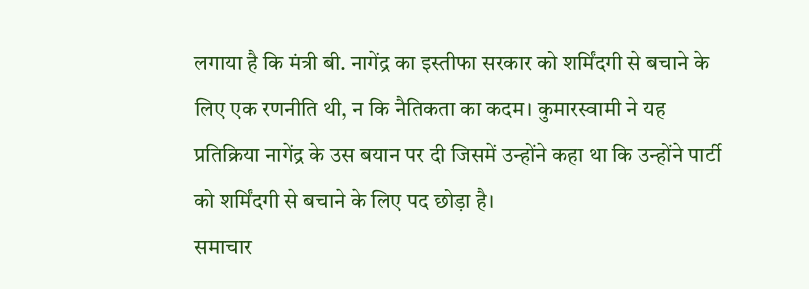लगाया है कि मंत्री बी. नागेंद्र का इस्तीफा सरकार को शर्मिंदगी से बचाने के लिए एक रणनीति थी, न कि नैतिकता का कदम। कुमारस्वामी ने यह प्रतिक्रिया नागेंद्र के उस बयान पर दी जिसमें उन्होंने कहा था कि उन्होंने पार्टी को शर्मिंदगी से बचाने के लिए पद छोड़ा है।
समाचार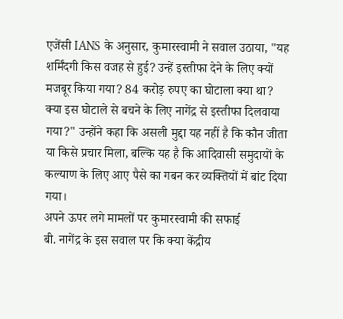एजेंसी IANS के अनुसार, कुमारस्वामी ने सवाल उठाया, "यह शर्मिंदगी किस वजह से हुई? उन्हें इस्तीफा देने के लिए क्यों मजबूर किया गया? 84 करोड़ रुपए का घोटाला क्या था? क्या इस घोटाले से बचने के लिए नागेंद्र से इस्तीफा दिलवाया गया?" उन्होंने कहा कि असली मुद्दा यह नहीं है कि कौन जीता या किसे प्रचार मिला, बल्कि यह है कि आदिवासी समुदायों के कल्याण के लिए आए पैसे का गबन कर व्यक्तियों में बांट दिया गया।
अपने ऊपर लगे मामलों पर कुमारस्वामी की सफाई
बी. नागेंद्र के इस सवाल पर कि क्या केंद्रीय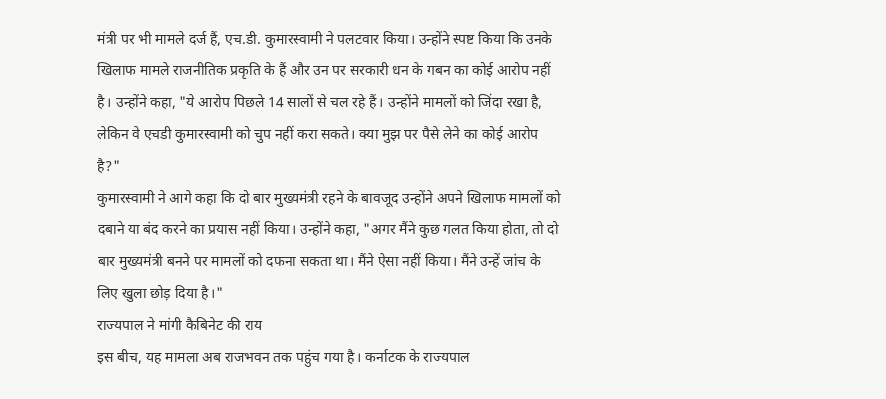मंत्री पर भी मामले दर्ज हैं, एच.डी. कुमारस्वामी ने पलटवार किया। उन्होंने स्पष्ट किया कि उनके खिलाफ मामले राजनीतिक प्रकृति के हैं और उन पर सरकारी धन के गबन का कोई आरोप नहीं है। उन्होंने कहा, "ये आरोप पिछले 14 सालों से चल रहे हैं। उन्होंने मामलों को जिंदा रखा है, लेकिन वे एचडी कुमारस्वामी को चुप नहीं करा सकते। क्या मुझ पर पैसे लेने का कोई आरोप है?"
कुमारस्वामी ने आगे कहा कि दो बार मुख्यमंत्री रहने के बावजूद उन्होंने अपने खिलाफ मामलों को दबाने या बंद करने का प्रयास नहीं किया। उन्होंने कहा, "अगर मैंने कुछ गलत किया होता, तो दो बार मुख्यमंत्री बनने पर मामलों को दफना सकता था। मैंने ऐसा नहीं किया। मैंने उन्हें जांच के लिए खुला छोड़ दिया है।"
राज्यपाल ने मांगी कैबिनेट की राय
इस बीच, यह मामला अब राजभवन तक पहुंच गया है। कर्नाटक के राज्यपाल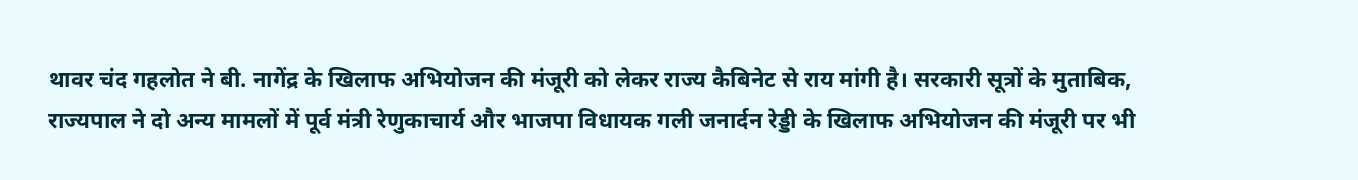थावर चंद गहलोत ने बी. नागेंद्र के खिलाफ अभियोजन की मंजूरी को लेकर राज्य कैबिनेट से राय मांगी है। सरकारी सूत्रों के मुताबिक, राज्यपाल ने दो अन्य मामलों में पूर्व मंत्री रेणुकाचार्य और भाजपा विधायक गली जनार्दन रेड्डी के खिलाफ अभियोजन की मंजूरी पर भी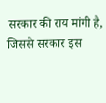सरकार की राय मांगी है, जिससे सरकार इस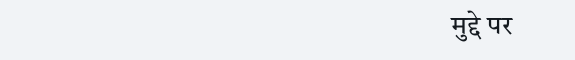मुद्दे पर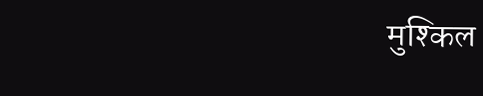मुश्किल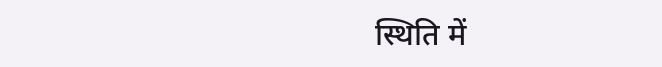स्थिति में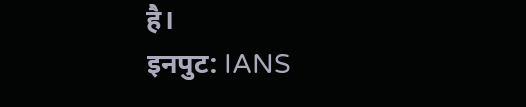है।
इनपुट: IANS